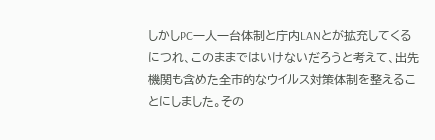しかしPC一人一台体制と庁内LANとが拡充してくるにつれ、このままではいけないだろうと考えて、出先機関も含めた全市的なウイルス対策体制を整えることにしました。その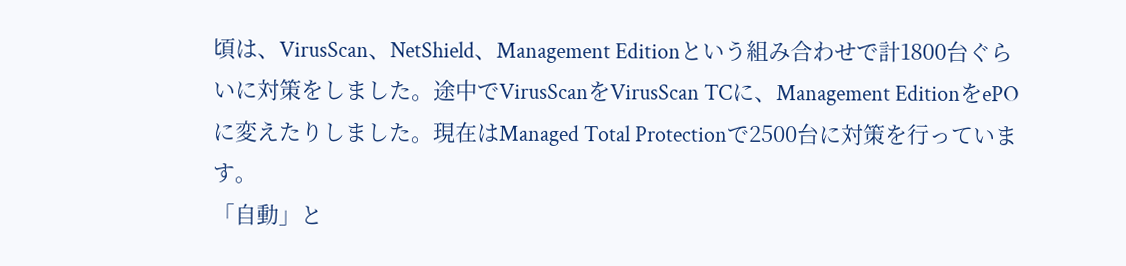頃は、VirusScan、NetShield、Management Editionという組み合わせで計1800台ぐらいに対策をしました。途中でVirusScanをVirusScan TCに、Management EditionをePOに変えたりしました。現在はManaged Total Protectionで2500台に対策を行っています。
「自動」と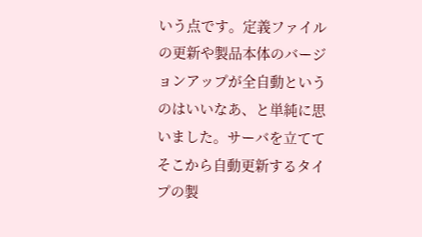いう点です。定義ファイルの更新や製品本体のバージョンアップが全自動というのはいいなあ、と単純に思いました。サーバを立ててそこから自動更新するタイプの製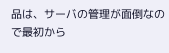品は、サーバの管理が面倒なので最初から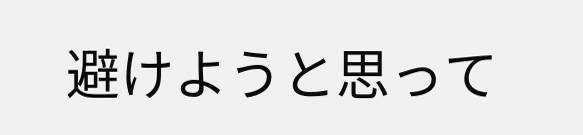避けようと思って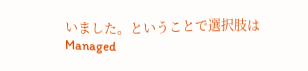いました。ということで選択肢はManaged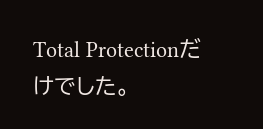Total Protectionだけでした。